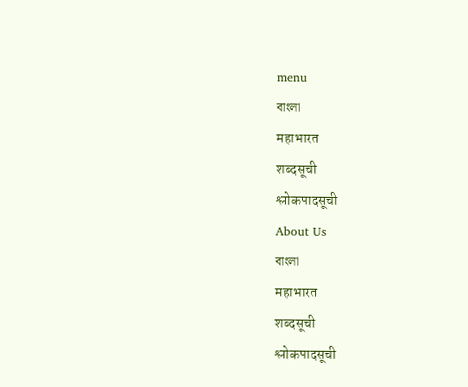menu
বাংলা
महाभारत
शब्दसूची
श्लोकपादसूची
About Us
বাংলা
महाभारत
शब्दसूची
श्लोकपादसूची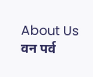About Us
वन पर्व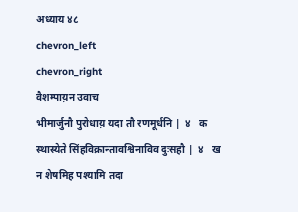अध्याय ४८
chevron_left
chevron_right
वैशम्पाय़न उवाच
भीमार्जुनौ पुरोधाय़ यदा तौ रणमूर्धनि |  ४   क
स्थास्येते सिंहविक्रान्तावश्विनाविव दुःसहौ |  ४   ख
न शेषमिह पश्यामि तदा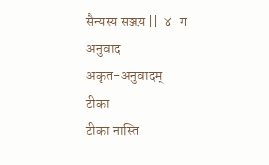सैन्यस्य सञ्जय़ ||  ४   ग
अनुवाद
अकृत-अनुवादम्
टीका
टीका नास्ति